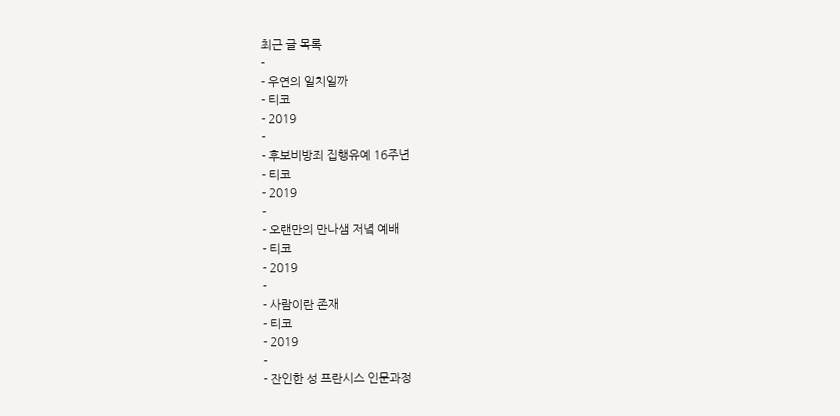최근 글 목록
-
- 우연의 일치일까
- 티코
- 2019
-
- 후보비방죄 집행유예 16주년
- 티코
- 2019
-
- 오랜만의 만나샘 저녘 예배
- 티코
- 2019
-
- 사람이란 존재
- 티코
- 2019
-
- 잔인한 성 프란시스 인문과정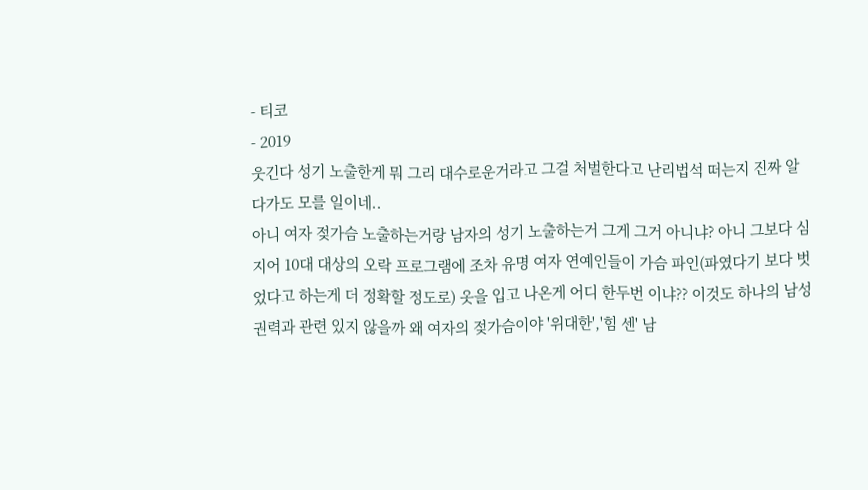- 티코
- 2019
웃긴다 성기 노출한게 뭐 그리 대수로운거라고 그걸 처벌한다고 난리법석 떠는지 진짜 알다가도 모를 일이네..
아니 여자 젖가슴 노출하는거랑 남자의 성기 노출하는거 그게 그거 아니냐? 아니 그보다 심지어 10대 대상의 오락 프로그램에 조차 유명 여자 연예인들이 가슴 파인(파였다기 보다 벗었다고 하는게 더 정확할 정도로) 옷을 입고 나온게 어디 한두번 이냐?? 이것도 하나의 남성권력과 관련 있지 않을까 왜 여자의 젖가슴이야 '위대한','힘 센' 남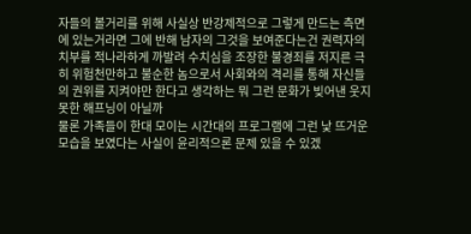자들의 볼거리를 위해 사실상 반강제적으로 그렇게 만드는 측면에 있는거라면 그에 반해 남자의 그것을 보여준다는건 권력자의 치부를 적나라하게 까발려 수치심을 조장한 불경죄를 저지른 극히 위험천만하고 불순한 놈으로서 사회와의 격리를 통해 자신들의 권위를 지켜야만 한다고 생각하는 뭐 그런 문화가 빚어낸 웃지 못한 해프닝이 아닐까
물론 가족들이 한대 모이는 시간대의 프로그램에 그런 낯 뜨거운 모습을 보였다는 사실이 윤리적으론 문제 있을 수 있겠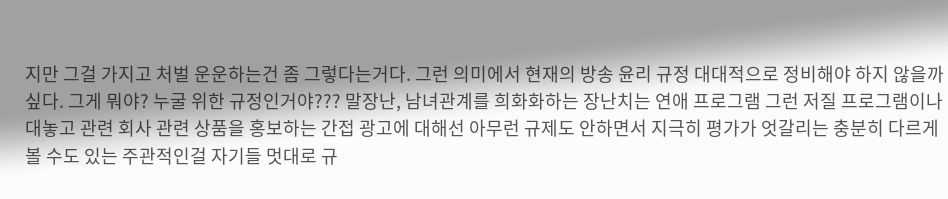지만 그걸 가지고 처벌 운운하는건 좀 그렇다는거다. 그런 의미에서 현재의 방송 윤리 규정 대대적으로 정비해야 하지 않을까 싶다. 그게 뭐야? 누굴 위한 규정인거야??? 말장난, 남녀관계를 희화화하는 장난치는 연애 프로그램 그런 저질 프로그램이나 대놓고 관련 회사 관련 상품을 홍보하는 간접 광고에 대해선 아무런 규제도 안하면서 지극히 평가가 엇갈리는 충분히 다르게 볼 수도 있는 주관적인걸 자기들 멋대로 규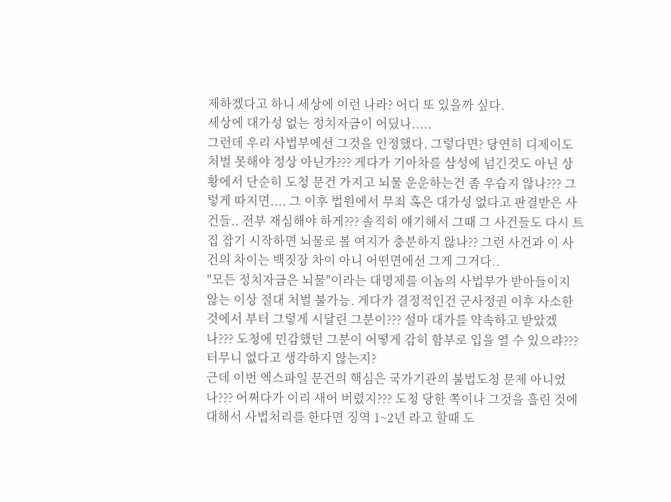제하겠다고 하니 세상에 이런 나라? 어디 또 있을까 싶다.
세상에 대가성 없는 정치자금이 어딨나.....
그런데 우리 사법부에선 그것을 인정했다. 그렇다면? 당연히 디제이도 처벌 못해야 정상 아닌가??? 게다가 기아차를 삼성에 넘긴것도 아닌 상황에서 단순히 도청 문건 가지고 뇌물 운운하는건 좀 우습지 않나??? 그렇게 따지면.... 그 이후 법원에서 무죄 혹은 대가성 없다고 판결받은 사건들.. 전부 재심해야 하게??? 솔직히 얘기해서 그때 그 사건들도 다시 트집 잡기 시작하면 뇌물로 볼 여지가 충분하지 않나?? 그런 사건과 이 사건의 차이는 백짓장 차이 아니 어떤면에선 그게 그거다..
"모든 정치자금은 뇌물"이라는 대명제를 이놈의 사법부가 받아들이지 않는 이상 절대 처벌 불가능. 게다가 결정적인건 군사정권 이후 사소한 것에서 부터 그렇게 시달린 그분이??? 설마 대가를 약속하고 받았겠나??? 도청에 민감했던 그분이 어떻게 감히 함부로 입을 열 수 있으랴??? 터무니 없다고 생각하지 않는지?
근데 이번 엑스파일 문건의 핵심은 국가기관의 불법도청 문제 아니었나??? 어쩌다가 이리 새어 버렸지??? 도청 당한 쪽이나 그것을 흘린 것에 대해서 사법처리를 한다면 징역 1~2년 라고 할때 도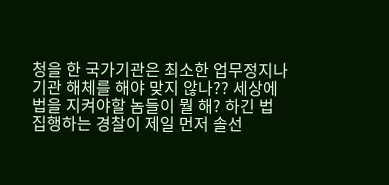청을 한 국가기관은 최소한 업무정지나 기관 해체를 해야 맞지 않나?? 세상에 법을 지켜야할 놈들이 뭘 해? 하긴 법 집행하는 경찰이 제일 먼저 솔선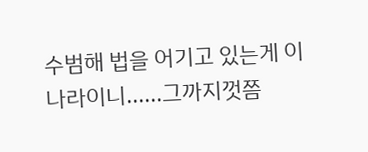수범해 법을 어기고 있는게 이 나라이니......그까지껏쯤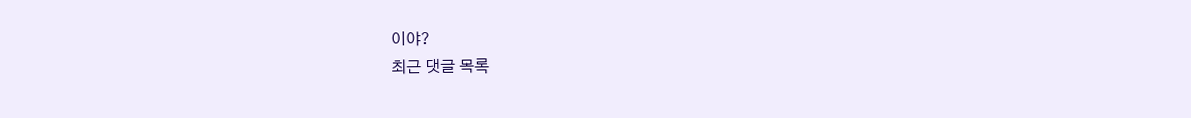이야?
최근 댓글 목록